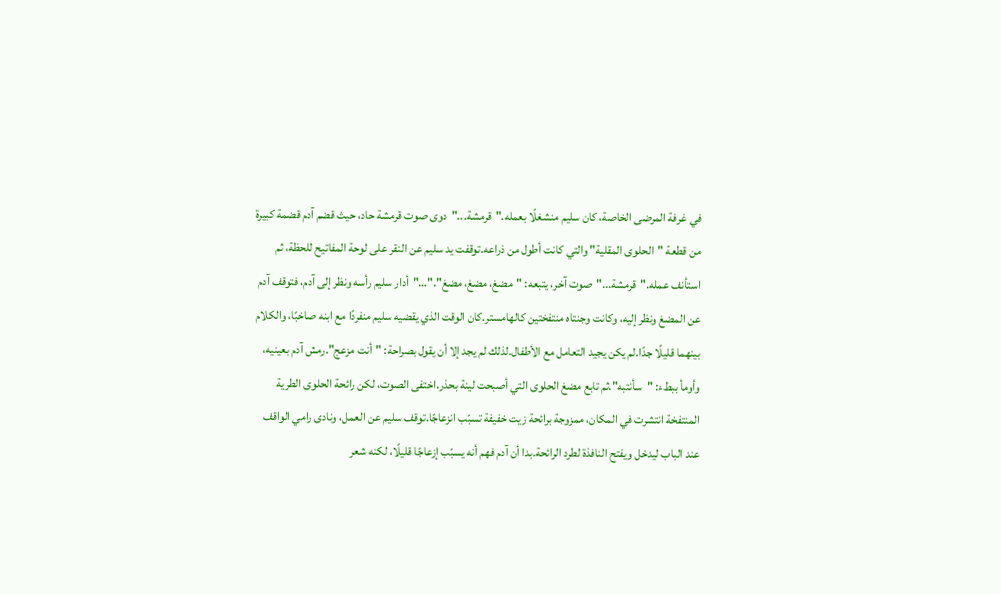في غرفة المرضى الخاصة، كان سليم منشغلًا بعمله."قرمشة..."دوى صوت قرمشة حاد، حيث قضم آدم قضمة كبيرة من قطعة "الحلوى المقلية" والتي كانت أطول من ذراعه.توقفت يد سليم عن النقر على لوحة المفاتيح للحظة، ثم استأنف عمله."قرمشة..."صوت آخر، يتبعه: "مضغ، مضغ، مضغ"."…"أدار سليم رأسه ونظر إلى آدم، فتوقف آدم عن المضغ ونظر إليه، وكانت وجنتاه منتفختين كالهامستر.كان الوقت الذي يقضيه سليم منفردًا مع ابنه صاخبًا، والكلام بينهما قليلًا جدًا.لم يكن يجيد التعامل مع الأطفال.لذلك لم يجد إلا أن يقول بصراحة: "أنت مزعج".رمش آدم بعينيه، وأومأ ببطء: "سأنتبه".ثم تابع مضغ الحلوى التي أصبحت لينة بحذر.اختفى الصوت، لكن رائحة الحلوى الطرية المنتفخة انتشرت في المكان، ممزوجة برائحة زيت خفيفة تسبّب انزعاجًا.توقف سليم عن العمل، ونادى رامي الواقف عند الباب ليدخل ويفتح النافذة لطرد الرائحة.بدا أن آدم فهم أنه يسبّب إزعاجًا قليلًا، لكنه شعر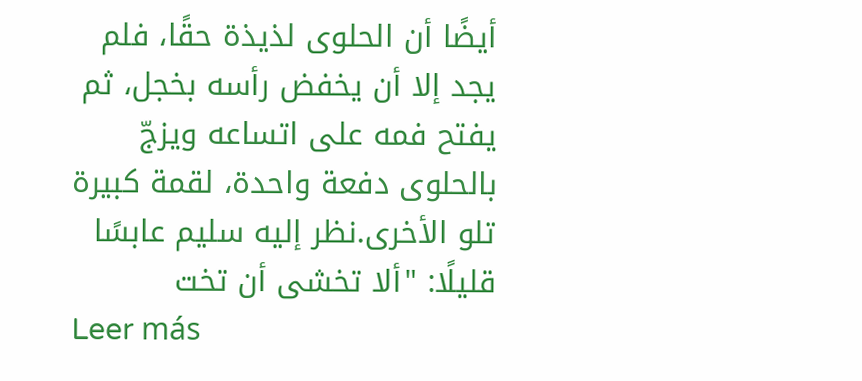أيضًا أن الحلوى لذيذة حقًا، فلم يجد إلا أن يخفض رأسه بخجل، ثم يفتح فمه على اتساعه ويزجّ بالحلوى دفعة واحدة، لقمة كبيرة تلو الأخرى.نظر إليه سليم عابسًا قليلًا: "ألا تخشى أن تخت
Leer más